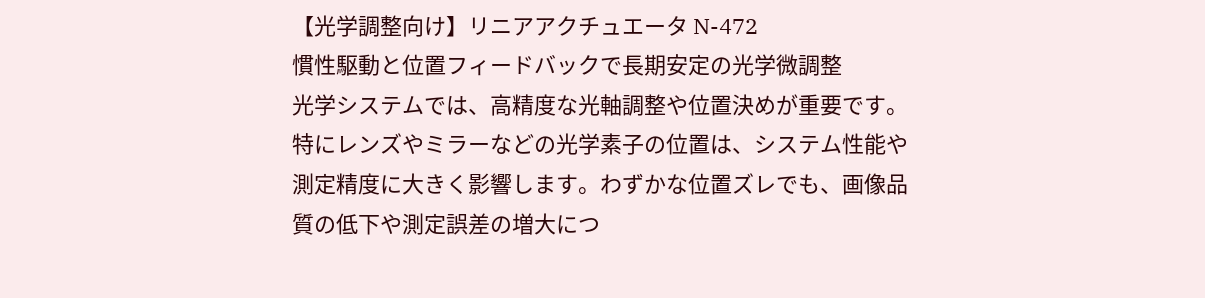【光学調整向け】リニアアクチュエータ N-472
慣性駆動と位置フィードバックで長期安定の光学微調整
光学システムでは、高精度な光軸調整や位置決めが重要です。特にレンズやミラーなどの光学素子の位置は、システム性能や測定精度に大きく影響します。わずかな位置ズレでも、画像品質の低下や測定誤差の増大につ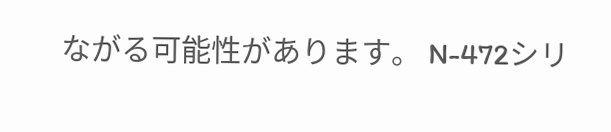ながる可能性があります。 N-472シリ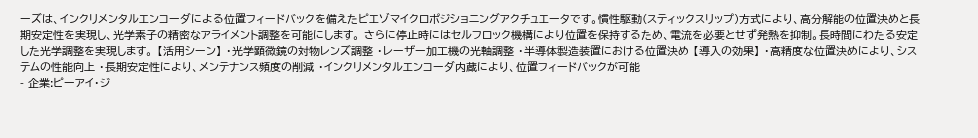ーズは、インクリメンタルエンコーダによる位置フィードバックを備えたピエゾマイクロポジショニングアクチュエータです。慣性駆動(スティックスリップ)方式により、高分解能の位置決めと長期安定性を実現し、光学素子の精密なアライメント調整を可能にします。 さらに停止時にはセルフロック機構により位置を保持するため、電流を必要とせず発熱を抑制。長時間にわたる安定した光学調整を実現します。 【活用シーン】 ・光学顕微鏡の対物レンズ調整 ・レーザー加工機の光軸調整 ・半導体製造装置における位置決め 【導入の効果】 ・高精度な位置決めにより、システムの性能向上 ・長期安定性により、メンテナンス頻度の削減 ・インクリメンタルエンコーダ内蔵により、位置フィードバックが可能
- 企業:ピーアイ・ジ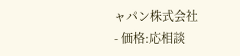ャパン株式会社
- 価格:応相談